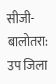सीजी- बालोतरा: उप जिला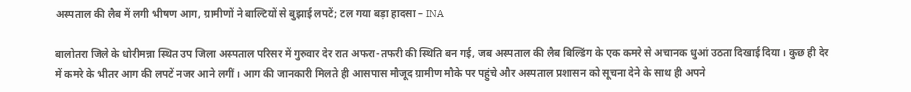अस्पताल की लैब में लगी भीषण आग, ग्रामीणों ने बाल्टियों से बुझाई लपटें; टल गया बड़ा हादसा – INA

बालोतरा जिले के धोरीमन्ना स्थित उप जिला अस्पताल परिसर में गुरुवार देर रात अफरा-तफरी की स्थिति बन गई, जब अस्पताल की लैब बिल्डिंग के एक कमरे से अचानक धुआं उठता दिखाई दिया। कुछ ही देर में कमरे के भीतर आग की लपटें नजर आने लगीं। आग की जानकारी मिलते ही आसपास मौजूद ग्रामीण मौके पर पहुंचे और अस्पताल प्रशासन को सूचना देने के साथ ही अपने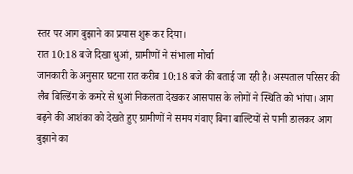स्तर पर आग बुझाने का प्रयास शुरू कर दिया।
रात 10:18 बजे दिखा धुआं, ग्रामीणों ने संभाला मोर्चा
जानकारी के अनुसार घटना रात करीब 10:18 बजे की बताई जा रही है। अस्पताल परिसर की लैब बिल्डिंग के कमरे से धुआं निकलता देखकर आसपास के लोगों ने स्थिति को भांपा। आग बढ़ने की आशंका को देखते हुए ग्रामीणों ने समय गंवाए बिना बाल्टियों से पानी डालकर आग बुझाने का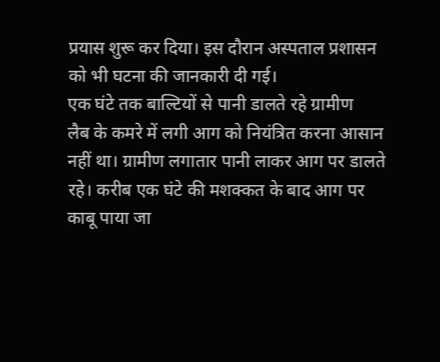प्रयास शुरू कर दिया। इस दौरान अस्पताल प्रशासन को भी घटना की जानकारी दी गई।
एक घंटे तक बाल्टियों से पानी डालते रहे ग्रामीण
लैब के कमरे में लगी आग को नियंत्रित करना आसान नहीं था। ग्रामीण लगातार पानी लाकर आग पर डालते रहे। करीब एक घंटे की मशक्कत के बाद आग पर काबू पाया जा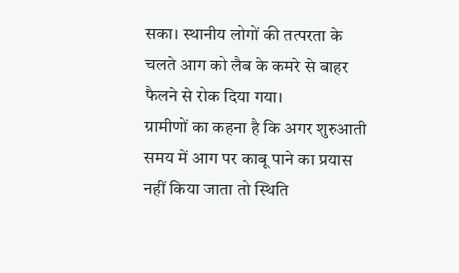सका। स्थानीय लोगों की तत्परता के चलते आग को लैब के कमरे से बाहर फैलने से रोक दिया गया।
ग्रामीणों का कहना है कि अगर शुरुआती समय में आग पर काबू पाने का प्रयास नहीं किया जाता तो स्थिति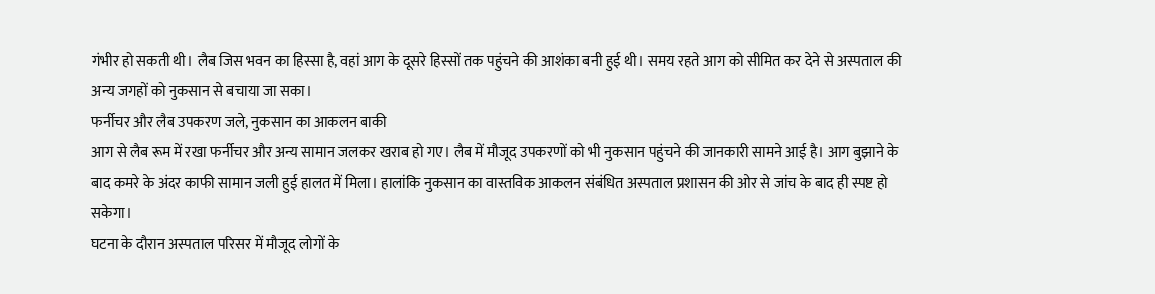गंभीर हो सकती थी। लैब जिस भवन का हिस्सा है, वहां आग के दूसरे हिस्सों तक पहुंचने की आशंका बनी हुई थी। समय रहते आग को सीमित कर देने से अस्पताल की अन्य जगहों को नुकसान से बचाया जा सका।
फर्नीचर और लैब उपकरण जले, नुकसान का आकलन बाकी
आग से लैब रूम में रखा फर्नीचर और अन्य सामान जलकर खराब हो गए। लैब में मौजूद उपकरणों को भी नुकसान पहुंचने की जानकारी सामने आई है। आग बुझाने के बाद कमरे के अंदर काफी सामान जली हुई हालत में मिला। हालांकि नुकसान का वास्तविक आकलन संबंधित अस्पताल प्रशासन की ओर से जांच के बाद ही स्पष्ट हो सकेगा।
घटना के दौरान अस्पताल परिसर में मौजूद लोगों के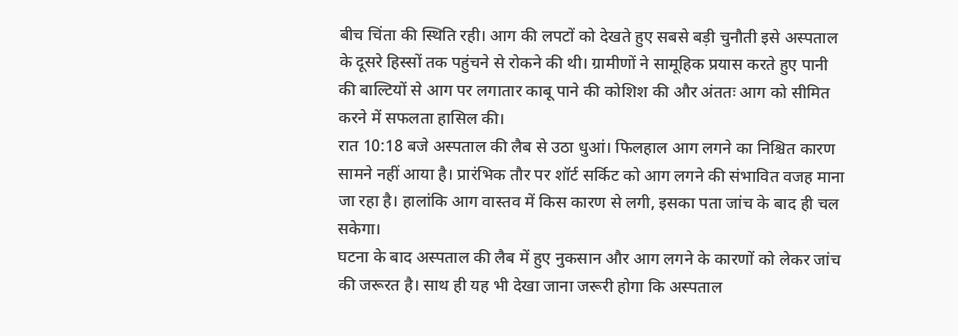बीच चिंता की स्थिति रही। आग की लपटों को देखते हुए सबसे बड़ी चुनौती इसे अस्पताल के दूसरे हिस्सों तक पहुंचने से रोकने की थी। ग्रामीणों ने सामूहिक प्रयास करते हुए पानी की बाल्टियों से आग पर लगातार काबू पाने की कोशिश की और अंततः आग को सीमित करने में सफलता हासिल की।
रात 10:18 बजे अस्पताल की लैब से उठा धुआं। फिलहाल आग लगने का निश्चित कारण सामने नहीं आया है। प्रारंभिक तौर पर शॉर्ट सर्किट को आग लगने की संभावित वजह माना जा रहा है। हालांकि आग वास्तव में किस कारण से लगी, इसका पता जांच के बाद ही चल सकेगा।
घटना के बाद अस्पताल की लैब में हुए नुकसान और आग लगने के कारणों को लेकर जांच की जरूरत है। साथ ही यह भी देखा जाना जरूरी होगा कि अस्पताल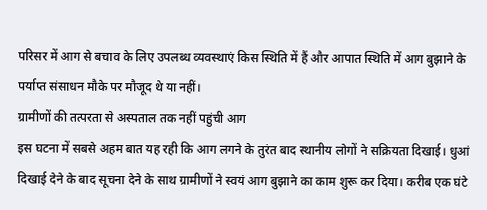परिसर में आग से बचाव के लिए उपलब्ध व्यवस्थाएं किस स्थिति में हैं और आपात स्थिति में आग बुझाने के पर्याप्त संसाधन मौके पर मौजूद थे या नहीं।
ग्रामीणों की तत्परता से अस्पताल तक नहीं पहुंची आग
इस घटना में सबसे अहम बात यह रही कि आग लगने के तुरंत बाद स्थानीय लोगों ने सक्रियता दिखाई। धुआं दिखाई देने के बाद सूचना देने के साथ ग्रामीणों ने स्वयं आग बुझाने का काम शुरू कर दिया। करीब एक घंटे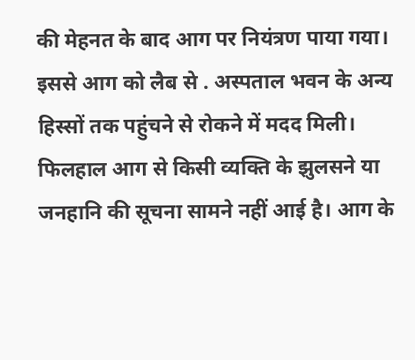की मेहनत के बाद आग पर नियंत्रण पाया गया। इससे आग को लैब से . अस्पताल भवन के अन्य हिस्सों तक पहुंचने से रोकने में मदद मिली।
फिलहाल आग से किसी व्यक्ति के झुलसने या जनहानि की सूचना सामने नहीं आई है। आग के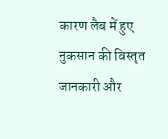कारण लैब में हुए नुकसान की विस्तृत जानकारी और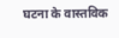घटना के वास्तविक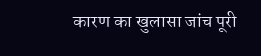कारण का खुलासा जांच पूरी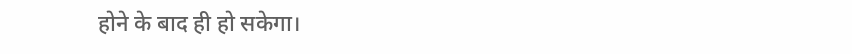होने के बाद ही हो सकेगा।